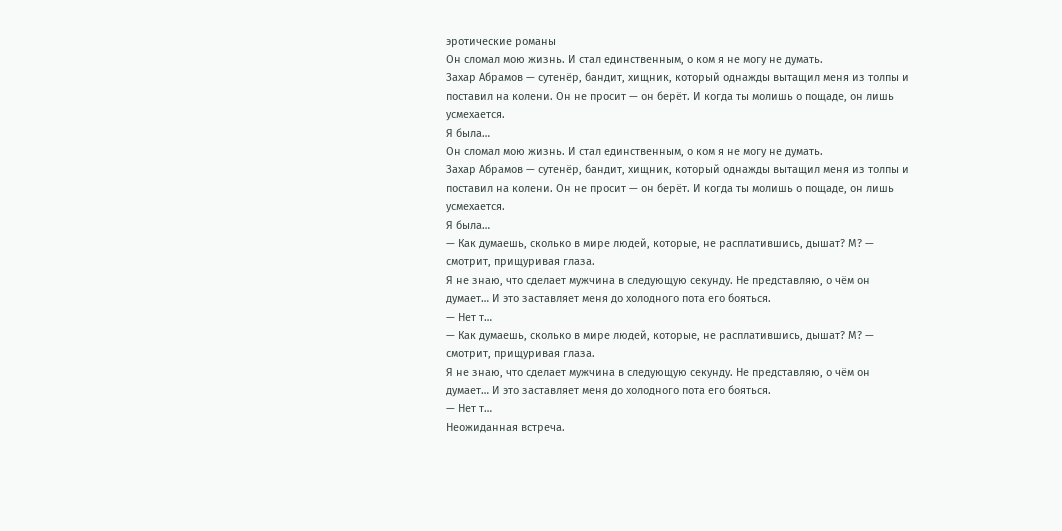эротические романы
Он сломал мою жизнь. И стал единственным, о ком я не могу не думать.
Захар Абрамов — сутенёр, бандит, хищник, который однажды вытащил меня из толпы и поставил на колени. Он не просит — он берёт. И когда ты молишь о пощаде, он лишь усмехается.
Я была…
Он сломал мою жизнь. И стал единственным, о ком я не могу не думать.
Захар Абрамов — сутенёр, бандит, хищник, который однажды вытащил меня из толпы и поставил на колени. Он не просит — он берёт. И когда ты молишь о пощаде, он лишь усмехается.
Я была…
— Как думаешь, сколько в мире людей, которые, не расплатившись, дышат? М? — смотрит, прищуривая глаза.
Я не знаю, что сделает мужчина в следующую секунду. Не представляю, о чём он думает… И это заставляет меня до холодного пота его бояться.
— Нет т…
— Как думаешь, сколько в мире людей, которые, не расплатившись, дышат? М? — смотрит, прищуривая глаза.
Я не знаю, что сделает мужчина в следующую секунду. Не представляю, о чём он думает… И это заставляет меня до холодного пота его бояться.
— Нет т…
Неожиданная встреча.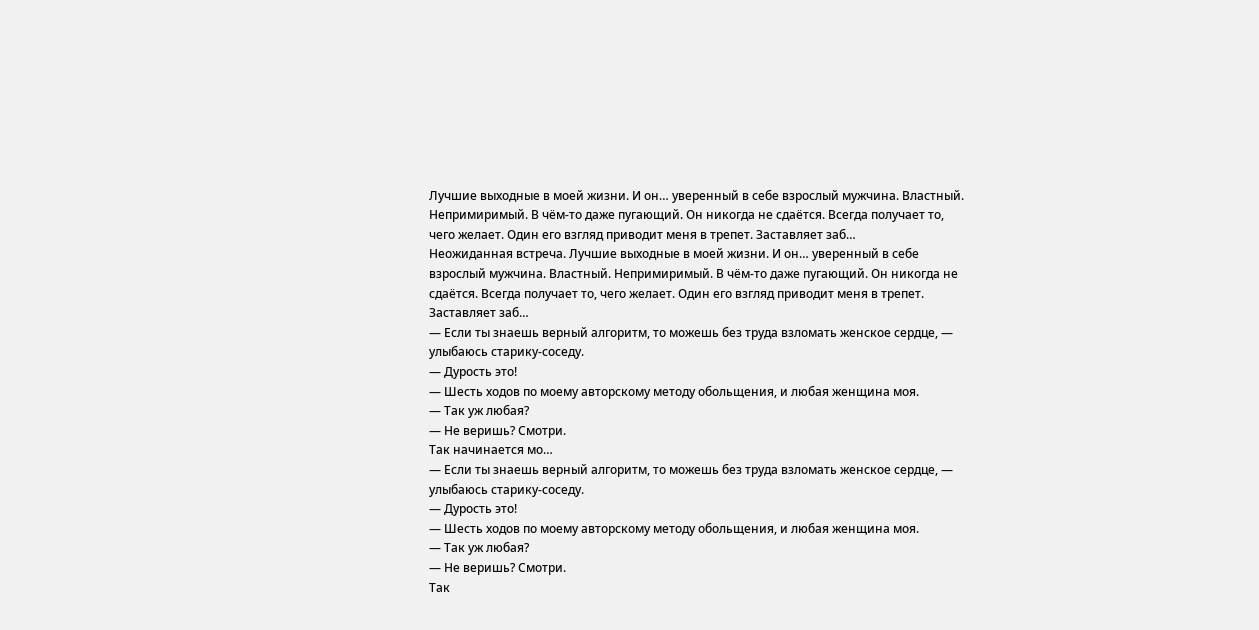Лучшие выходные в моей жизни. И он… уверенный в себе взрослый мужчина. Властный. Непримиримый. В чём-то даже пугающий. Он никогда не сдаётся. Всегда получает то, чего желает. Один его взгляд приводит меня в трепет. Заставляет заб…
Неожиданная встреча. Лучшие выходные в моей жизни. И он… уверенный в себе взрослый мужчина. Властный. Непримиримый. В чём-то даже пугающий. Он никогда не сдаётся. Всегда получает то, чего желает. Один его взгляд приводит меня в трепет. Заставляет заб…
— Если ты знаешь верный алгоритм, то можешь без труда взломать женское сердце, — улыбаюсь старику-соседу.
— Дурость это!
— Шесть ходов по моему авторскому методу обольщения, и любая женщина моя.
— Так уж любая?
— Не веришь? Смотри.
Так начинается мо…
— Если ты знаешь верный алгоритм, то можешь без труда взломать женское сердце, — улыбаюсь старику-соседу.
— Дурость это!
— Шесть ходов по моему авторскому методу обольщения, и любая женщина моя.
— Так уж любая?
— Не веришь? Смотри.
Так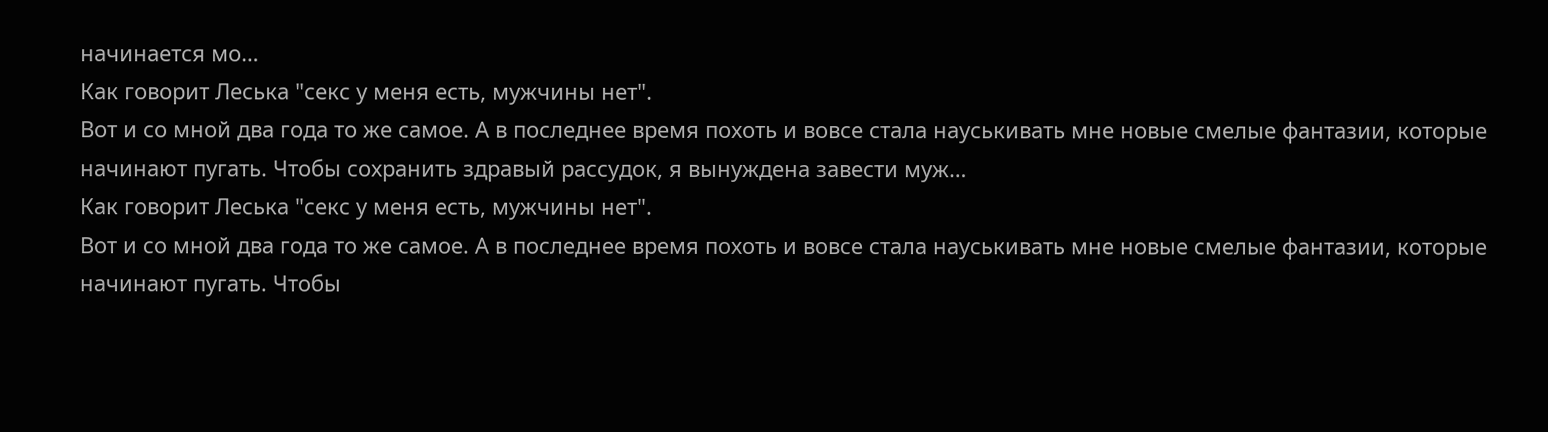начинается мо…
Как говорит Леська "секс у меня есть, мужчины нет".
Вот и со мной два года то же самое. А в последнее время похоть и вовсе стала науськивать мне новые смелые фантазии, которые начинают пугать. Чтобы сохранить здравый рассудок, я вынуждена завести муж…
Как говорит Леська "секс у меня есть, мужчины нет".
Вот и со мной два года то же самое. А в последнее время похоть и вовсе стала науськивать мне новые смелые фантазии, которые начинают пугать. Чтобы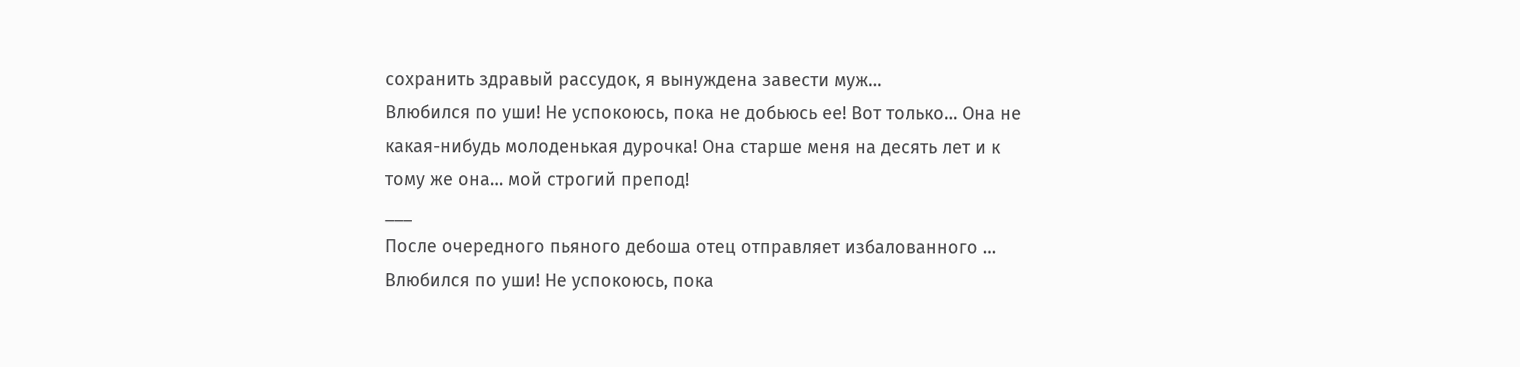сохранить здравый рассудок, я вынуждена завести муж…
Влюбился по уши! Не успокоюсь, пока не добьюсь ее! Вот только… Она не какая-нибудь молоденькая дурочка! Она старше меня на десять лет и к тому же она… мой строгий препод!
___
После очередного пьяного дебоша отец отправляет избалованного …
Влюбился по уши! Не успокоюсь, пока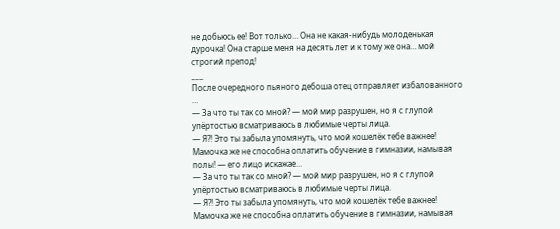не добьюсь ее! Вот только… Она не какая-нибудь молоденькая дурочка! Она старше меня на десять лет и к тому же она… мой строгий препод!
___
После очередного пьяного дебоша отец отправляет избалованного …
— За что ты так со мной? — мой мир разрушен, но я с глупой упёртостью всматриваюсь в любимые черты лица.
— Я?! Это ты забыла упомянуть, что мой кошелёк тебе важнее! Мамочка же не способна оплатить обучение в гимназии, намывая полы! — его лицо искажае…
— За что ты так со мной? — мой мир разрушен, но я с глупой упёртостью всматриваюсь в любимые черты лица.
— Я?! Это ты забыла упомянуть, что мой кошелёк тебе важнее! Мамочка же не способна оплатить обучение в гимназии, намывая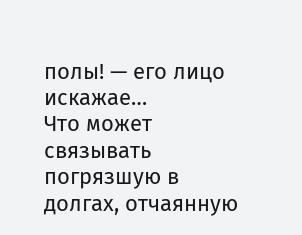полы! — его лицо искажае…
Что может связывать погрязшую в долгах, отчаянную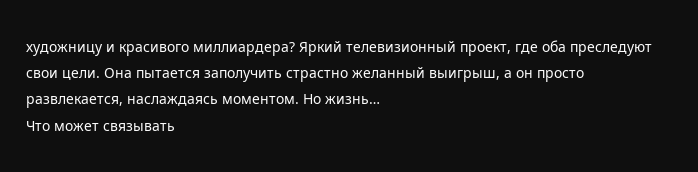художницу и красивого миллиардера? Яркий телевизионный проект, где оба преследуют свои цели. Она пытается заполучить страстно желанный выигрыш, а он просто развлекается, наслаждаясь моментом. Но жизнь…
Что может связывать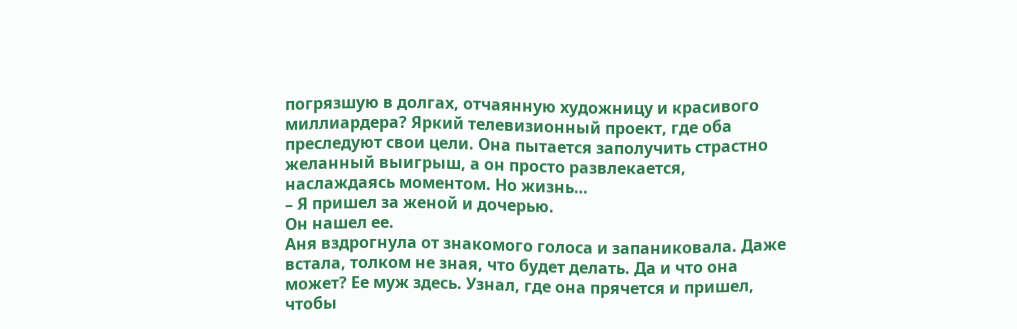погрязшую в долгах, отчаянную художницу и красивого миллиардера? Яркий телевизионный проект, где оба преследуют свои цели. Она пытается заполучить страстно желанный выигрыш, а он просто развлекается, наслаждаясь моментом. Но жизнь…
– Я пришел за женой и дочерью.
Он нашел ее.
Аня вздрогнула от знакомого голоса и запаниковала. Даже встала, толком не зная, что будет делать. Да и что она может? Ее муж здесь. Узнал, где она прячется и пришел, чтобы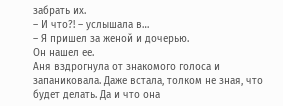забрать их.
– И что?! – услышала в…
– Я пришел за женой и дочерью.
Он нашел ее.
Аня вздрогнула от знакомого голоса и запаниковала. Даже встала, толком не зная, что будет делать. Да и что она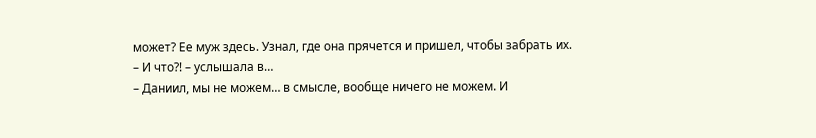может? Ее муж здесь. Узнал, где она прячется и пришел, чтобы забрать их.
– И что?! – услышала в…
– Даниил, мы не можем… в смысле, вообще ничего не можем. И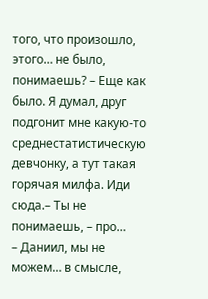того, что произошло, этого… не было, понимаешь? – Еще как было. Я думал, друг подгонит мне какую-то среднестатистическую девчонку, а тут такая горячая милфа. Иди сюда.– Ты не понимаешь, – про…
– Даниил, мы не можем… в смысле,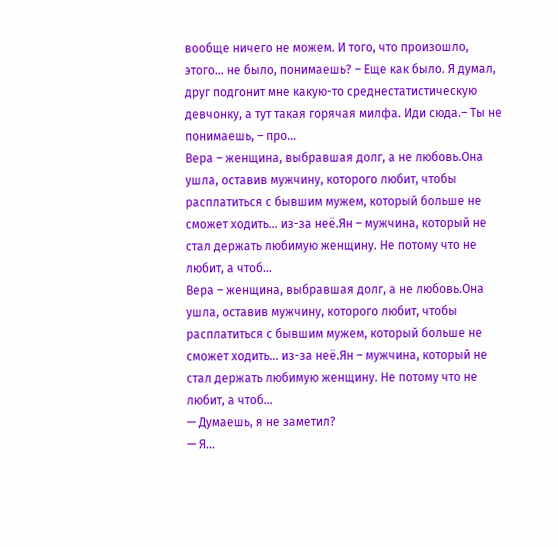вообще ничего не можем. И того, что произошло, этого… не было, понимаешь? – Еще как было. Я думал, друг подгонит мне какую-то среднестатистическую девчонку, а тут такая горячая милфа. Иди сюда.– Ты не понимаешь, – про…
Вера – женщина, выбравшая долг, а не любовь.Она ушла, оставив мужчину, которого любит, чтобы расплатиться с бывшим мужем, который больше не сможет ходить… из-за неё.Ян – мужчина, который не стал держать любимую женщину. Не потому что не любит, а чтоб…
Вера – женщина, выбравшая долг, а не любовь.Она ушла, оставив мужчину, которого любит, чтобы расплатиться с бывшим мужем, который больше не сможет ходить… из-за неё.Ян – мужчина, который не стал держать любимую женщину. Не потому что не любит, а чтоб…
— Думаешь, я не заметил?
— Я…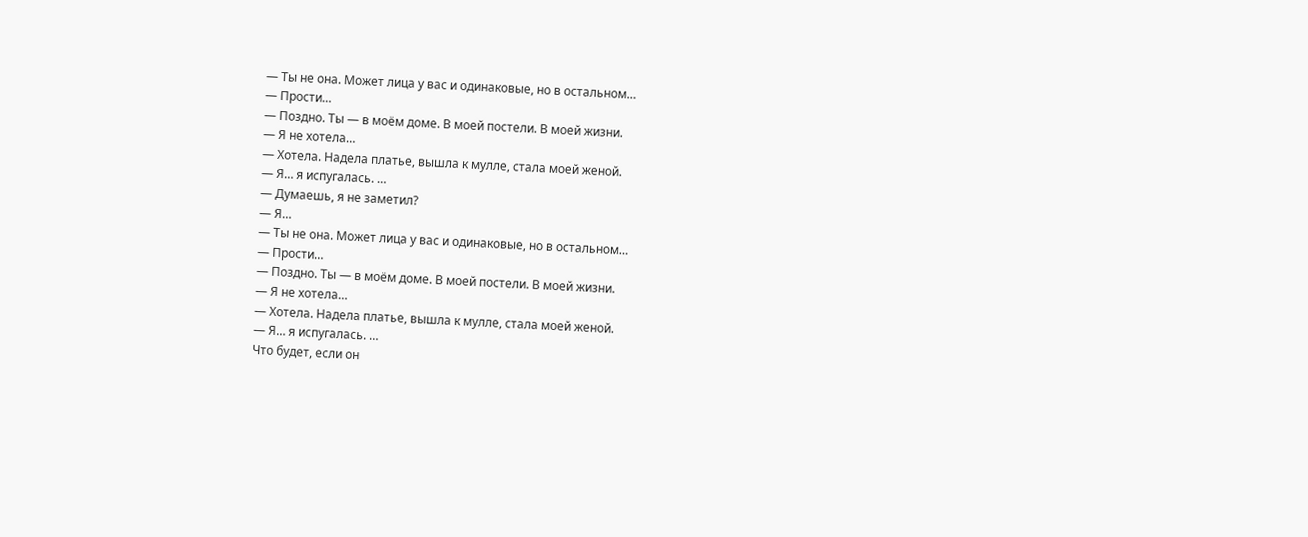— Ты не она. Может лица у вас и одинаковые, но в остальном…
— Прости…
— Поздно. Ты — в моём доме. В моей постели. В моей жизни.
— Я не хотела…
— Хотела. Надела платье, вышла к мулле, стала моей женой.
— Я… я испугалась. …
— Думаешь, я не заметил?
— Я…
— Ты не она. Может лица у вас и одинаковые, но в остальном…
— Прости…
— Поздно. Ты — в моём доме. В моей постели. В моей жизни.
— Я не хотела…
— Хотела. Надела платье, вышла к мулле, стала моей женой.
— Я… я испугалась. …
Что будет, если он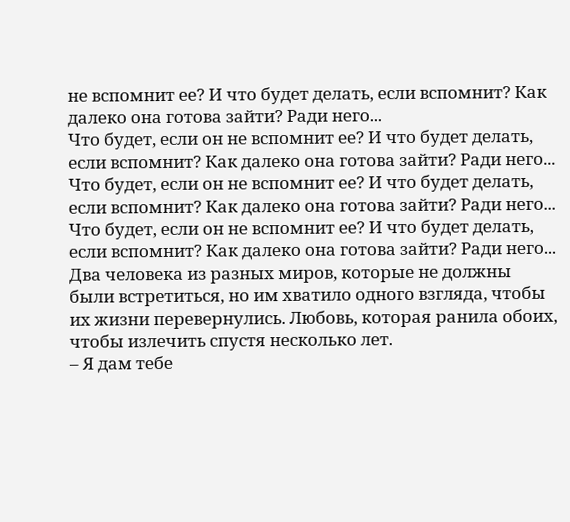не вспомнит ее? И что будет делать, если вспомнит? Как далеко она готова зайти? Ради него...
Что будет, если он не вспомнит ее? И что будет делать, если вспомнит? Как далеко она готова зайти? Ради него...
Что будет, если он не вспомнит ее? И что будет делать, если вспомнит? Как далеко она готова зайти? Ради него...
Что будет, если он не вспомнит ее? И что будет делать, если вспомнит? Как далеко она готова зайти? Ради него...
Два человека из разных миров, которые не должны были встретиться, но им хватило одного взгляда, чтобы их жизни перевернулись. Любовь, которая ранила обоих, чтобы излечить спустя несколько лет.
– Я дам тебе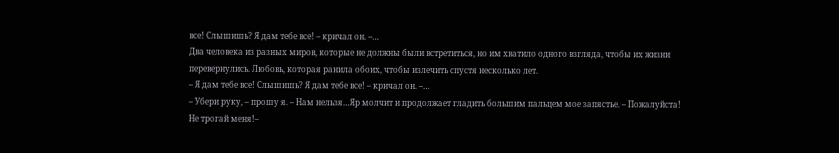все! Слышишь? Я дам тебе все! – кричал он. –…
Два человека из разных миров, которые не должны были встретиться, но им хватило одного взгляда, чтобы их жизни перевернулись. Любовь, которая ранила обоих, чтобы излечить спустя несколько лет.
– Я дам тебе все! Слышишь? Я дам тебе все! – кричал он. –…
– Убери руку, – прошу я. – Нам нельзя…Яр молчит и продолжает гладить большим пальцем мое запястье. – Пожалуйста! Не трогай меня!–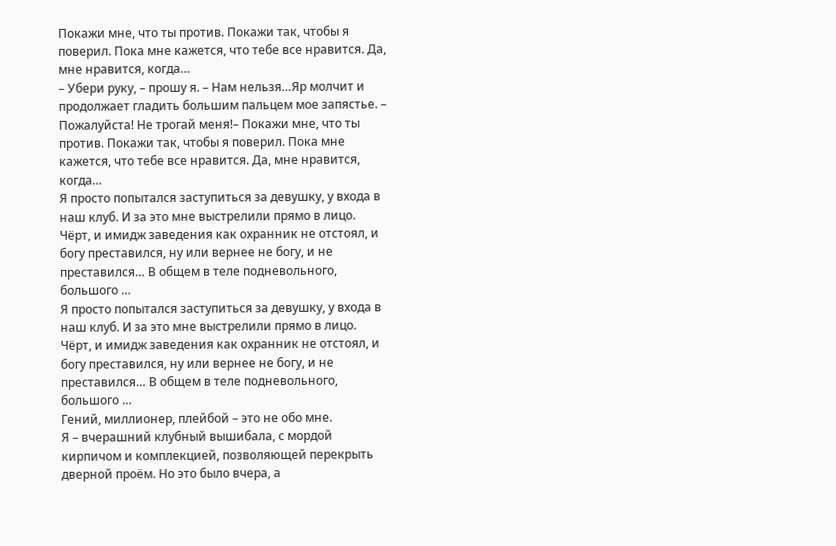Покажи мне, что ты против. Покажи так, чтобы я поверил. Пока мне кажется, что тебе все нравится. Да, мне нравится, когда…
– Убери руку, – прошу я. – Нам нельзя…Яр молчит и продолжает гладить большим пальцем мое запястье. – Пожалуйста! Не трогай меня!– Покажи мне, что ты против. Покажи так, чтобы я поверил. Пока мне кажется, что тебе все нравится. Да, мне нравится, когда…
Я просто попытался заступиться за девушку, у входа в наш клуб. И за это мне выстрелили прямо в лицо.
Чёрт, и имидж заведения как охранник не отстоял, и богу преставился, ну или вернее не богу, и не преставился… В общем в теле подневольного, большого …
Я просто попытался заступиться за девушку, у входа в наш клуб. И за это мне выстрелили прямо в лицо.
Чёрт, и имидж заведения как охранник не отстоял, и богу преставился, ну или вернее не богу, и не преставился… В общем в теле подневольного, большого …
Гений, миллионер, плейбой – это не обо мне.
Я – вчерашний клубный вышибала, с мордой кирпичом и комплекцией, позволяющей перекрыть дверной проём. Но это было вчера, а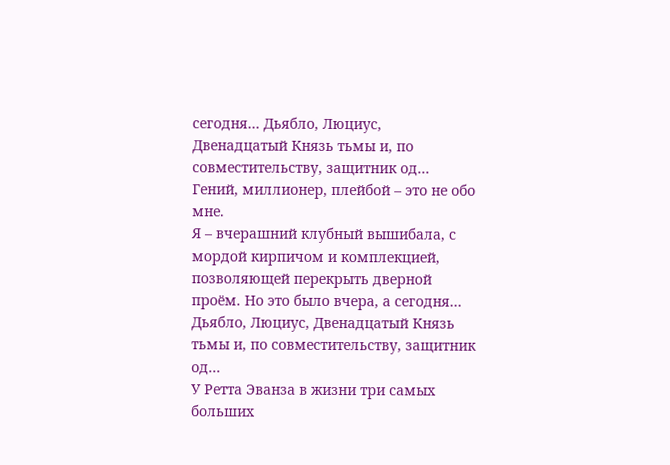сегодня… Дьябло, Люциус, Двенадцатый Князь тьмы и, по совместительству, защитник од…
Гений, миллионер, плейбой – это не обо мне.
Я – вчерашний клубный вышибала, с мордой кирпичом и комплекцией, позволяющей перекрыть дверной проём. Но это было вчера, а сегодня… Дьябло, Люциус, Двенадцатый Князь тьмы и, по совместительству, защитник од…
У Ретта Эванза в жизни три самых больших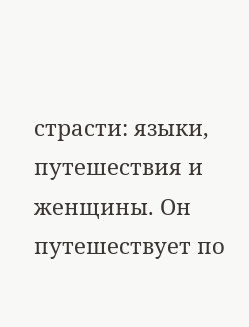страсти: языки, путешествия и женщины. Он путешествует по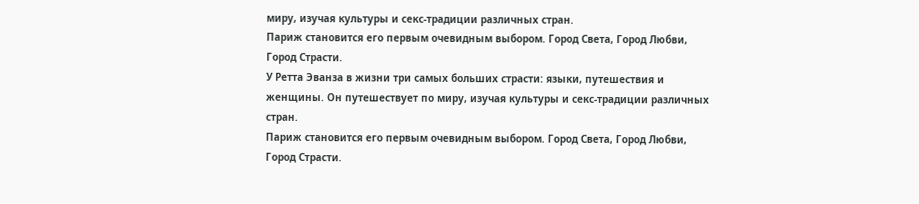миру, изучая культуры и секс-традиции различных стран.
Париж становится его первым очевидным выбором. Город Света, Город Любви, Город Страсти.
У Ретта Эванза в жизни три самых больших страсти: языки, путешествия и женщины. Он путешествует по миру, изучая культуры и секс-традиции различных стран.
Париж становится его первым очевидным выбором. Город Света, Город Любви, Город Страсти.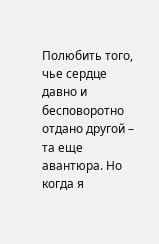Полюбить того, чье сердце давно и бесповоротно отдано другой – та еще авантюра. Но когда я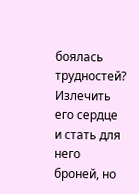боялась трудностей? Излечить его сердце и стать для него броней, но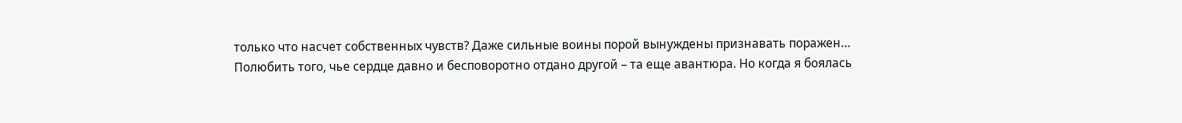только что насчет собственных чувств? Даже сильные воины порой вынуждены признавать поражен…
Полюбить того, чье сердце давно и бесповоротно отдано другой – та еще авантюра. Но когда я боялась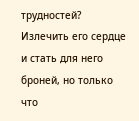трудностей? Излечить его сердце и стать для него броней, но только что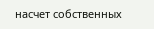насчет собственных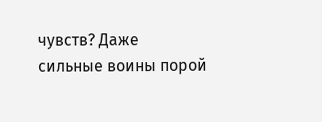чувств? Даже сильные воины порой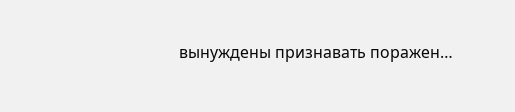вынуждены признавать поражен…